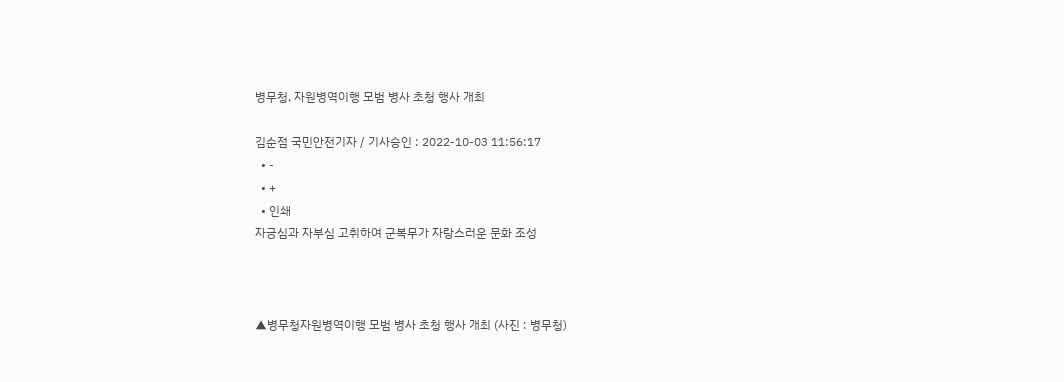병무청, 자원병역이행 모범 병사 초청 행사 개최

김순점 국민안전기자 / 기사승인 : 2022-10-03 11:56:17
  • -
  • +
  • 인쇄
자긍심과 자부심 고취하여 군복무가 자랑스러운 문화 조성



▲병무청자원병역이행 모범 병사 초청 행사 개최 (사진 : 병무청)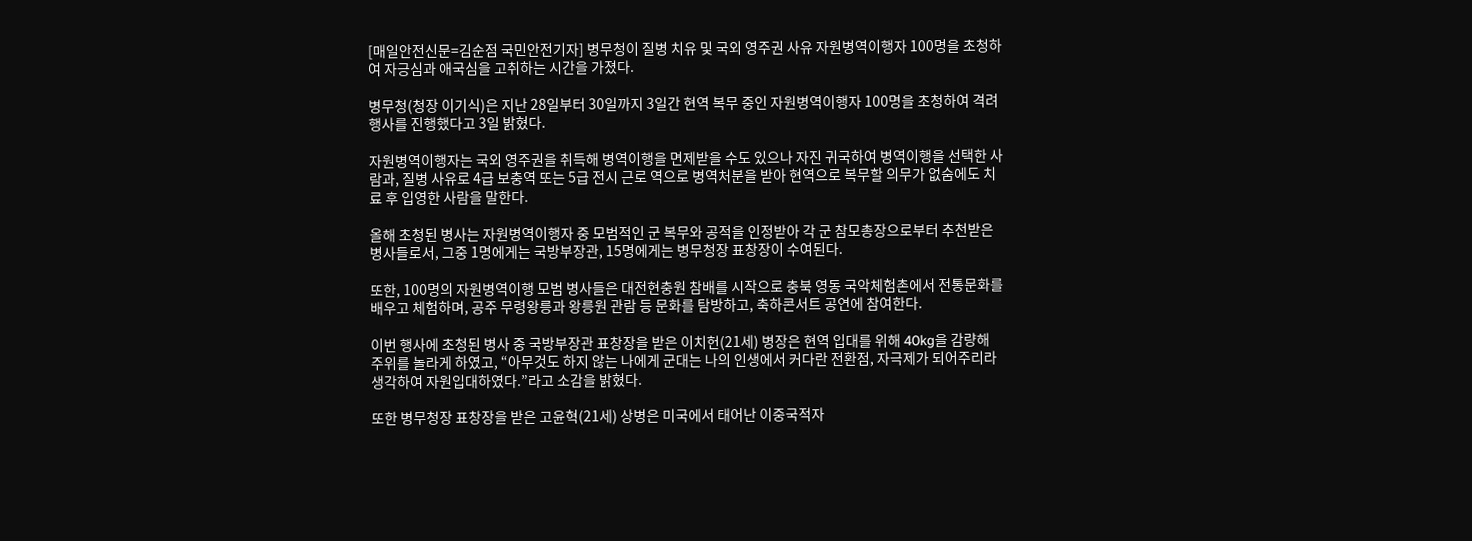[매일안전신문=김순점 국민안전기자] 병무청이 질병 치유 및 국외 영주권 사유 자원병역이행자 100명을 초청하여 자긍심과 애국심을 고취하는 시간을 가졌다.

병무청(청장 이기식)은 지난 28일부터 30일까지 3일간 현역 복무 중인 자원병역이행자 100명을 초청하여 격려행사를 진행했다고 3일 밝혔다.

자원병역이행자는 국외 영주권을 취득해 병역이행을 면제받을 수도 있으나 자진 귀국하여 병역이행을 선택한 사람과, 질병 사유로 4급 보충역 또는 5급 전시 근로 역으로 병역처분을 받아 현역으로 복무할 의무가 없숨에도 치료 후 입영한 사람을 말한다.

올해 초청된 병사는 자원병역이행자 중 모범적인 군 복무와 공적을 인정받아 각 군 참모총장으로부터 추천받은 병사들로서, 그중 1명에게는 국방부장관, 15명에게는 병무청장 표창장이 수여된다.

또한, 100명의 자원병역이행 모범 병사들은 대전현충원 참배를 시작으로 충북 영동 국악체험촌에서 전통문화를 배우고 체험하며, 공주 무령왕릉과 왕릉원 관람 등 문화를 탐방하고, 축하콘서트 공연에 참여한다.

이번 행사에 초청된 병사 중 국방부장관 표창장을 받은 이치헌(21세) 병장은 현역 입대를 위해 40kg을 감량해 주위를 놀라게 하였고, “아무것도 하지 않는 나에게 군대는 나의 인생에서 커다란 전환점, 자극제가 되어주리라 생각하여 자원입대하였다.”라고 소감을 밝혔다.

또한 병무청장 표창장을 받은 고윤혁(21세) 상병은 미국에서 태어난 이중국적자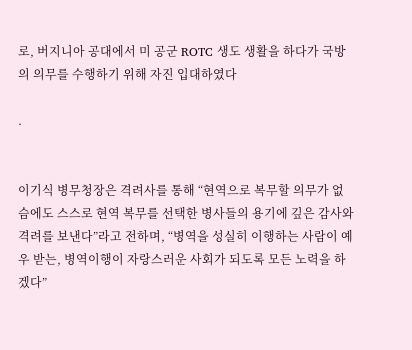로, 버지니아 공대에서 미 공군 ROTC 생도 생활을 하다가 국방의 의무를 수행하기 위해 자진 입대하였다

.


이기식 병무청장은 격려사를 통해 “현역으로 복무할 의무가 없슴에도 스스로 현역 복무를 선택한 병사들의 용기에 깊은 감사와 격려를 보낸다”라고 전하며, “병역을 성실히 이행하는 사람이 예우 받는, 병역이행이 자랑스러운 사회가 되도록 모든 노력을 하겠다”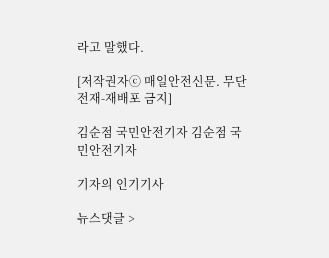라고 말했다.

[저작권자ⓒ 매일안전신문. 무단전재-재배포 금지]

김순점 국민안전기자 김순점 국민안전기자

기자의 인기기사

뉴스댓글 >